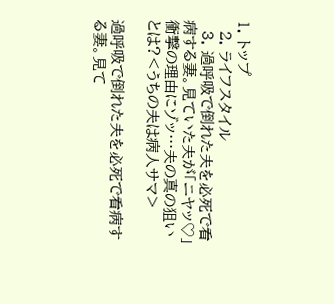1. トップ
  2. ライフスタイル
  3. 過呼吸で倒れた夫を必死で看病する妻。見ていた夫が「ニヤッ♡」衝撃の理由にゾッ…夫の真の狙いとは?<うちの夫は病人サマ>

過呼吸で倒れた夫を必死で看病する妻。見て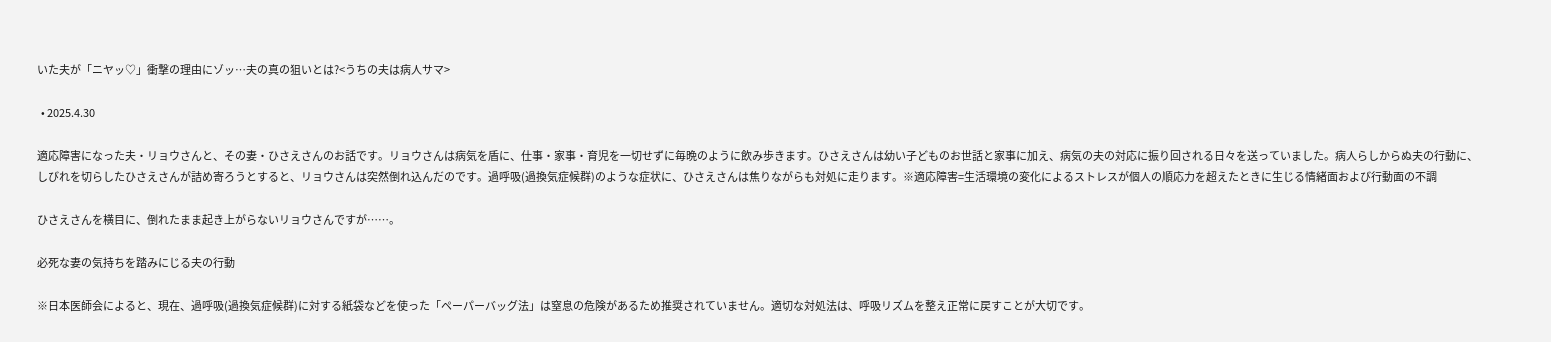いた夫が「ニヤッ♡」衝撃の理由にゾッ…夫の真の狙いとは?<うちの夫は病人サマ>

  • 2025.4.30

適応障害になった夫・リョウさんと、その妻・ひさえさんのお話です。リョウさんは病気を盾に、仕事・家事・育児を一切せずに毎晩のように飲み歩きます。ひさえさんは幼い子どものお世話と家事に加え、病気の夫の対応に振り回される日々を送っていました。病人らしからぬ夫の行動に、しびれを切らしたひさえさんが詰め寄ろうとすると、リョウさんは突然倒れ込んだのです。過呼吸(過換気症候群)のような症状に、ひさえさんは焦りながらも対処に走ります。※適応障害=生活環境の変化によるストレスが個人の順応力を超えたときに生じる情緒面および行動面の不調

ひさえさんを横目に、倒れたまま起き上がらないリョウさんですが……。

必死な妻の気持ちを踏みにじる夫の行動

※日本医師会によると、現在、過呼吸(過換気症候群)に対する紙袋などを使った「ペーパーバッグ法」は窒息の危険があるため推奨されていません。適切な対処法は、呼吸リズムを整え正常に戻すことが大切です。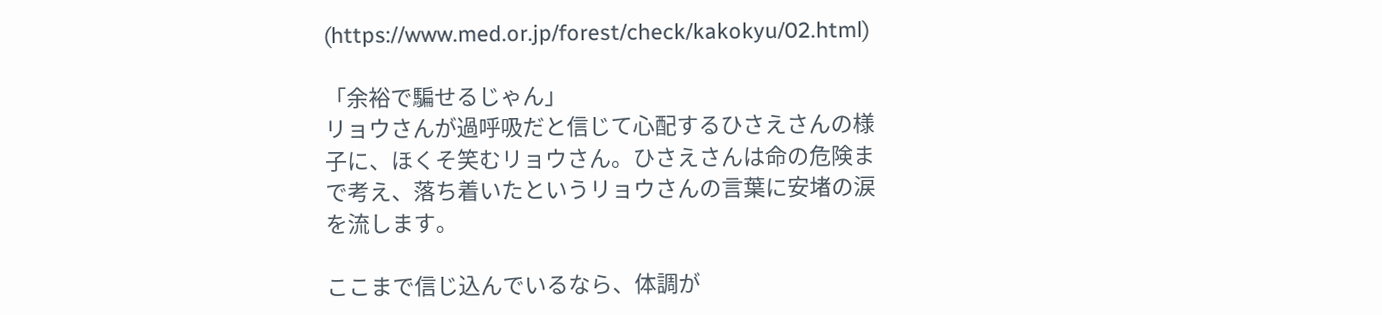(https://www.med.or.jp/forest/check/kakokyu/02.html)

「余裕で騙せるじゃん」
リョウさんが過呼吸だと信じて心配するひさえさんの様子に、ほくそ笑むリョウさん。ひさえさんは命の危険まで考え、落ち着いたというリョウさんの言葉に安堵の涙を流します。

ここまで信じ込んでいるなら、体調が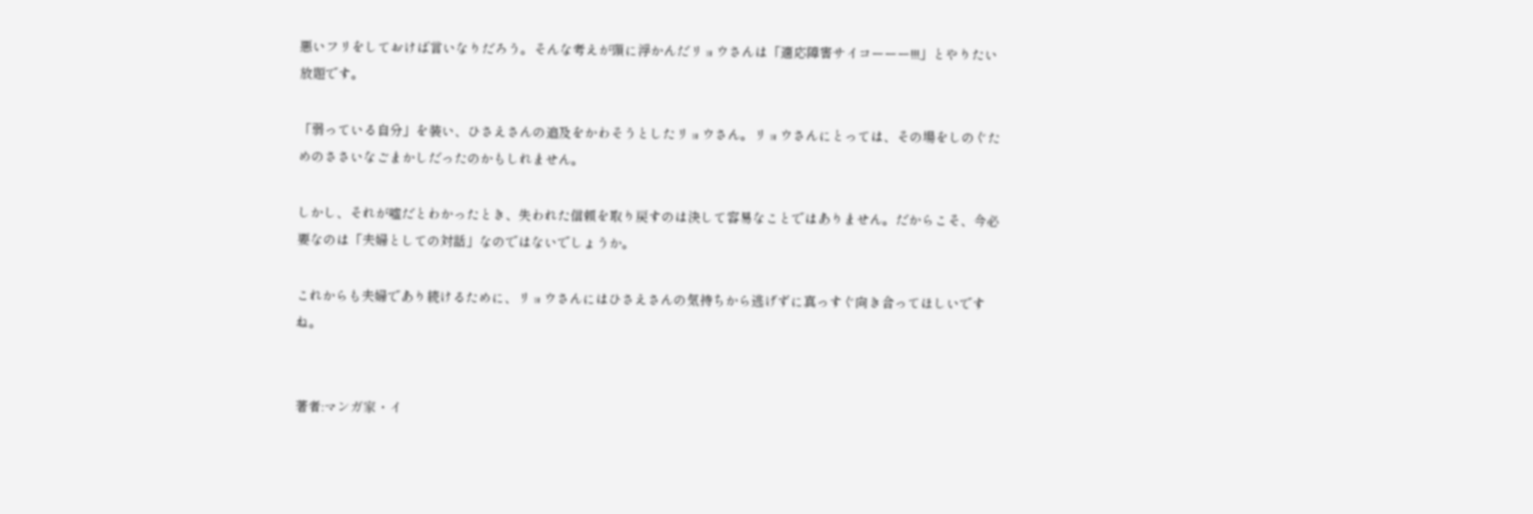悪いフリをしておけば言いなりだろう。そんな考えが頭に浮かんだリョウさんは「適応障害サイコーーー!!!」とやりたい放題です。

「弱っている自分」を装い、ひさえさんの追及をかわそうとしたリョウさん。リョウさんにとっては、その場をしのぐためのささいなごまかしだったのかもしれません。

しかし、それが嘘だとわかったとき、失われた信頼を取り戻すのは決して容易なことではありません。だからこそ、今必要なのは「夫婦としての対話」なのではないでしょうか。

これからも夫婦であり続けるために、リョウさんにはひさえさんの気持ちから逃げずに真っすぐ向き合ってほしいですね。


著者:マンガ家・イ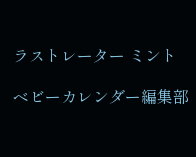ラストレーター ミント

ベビーカレンダー編集部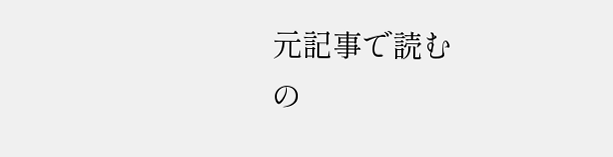元記事で読む
の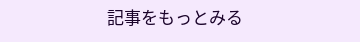記事をもっとみる